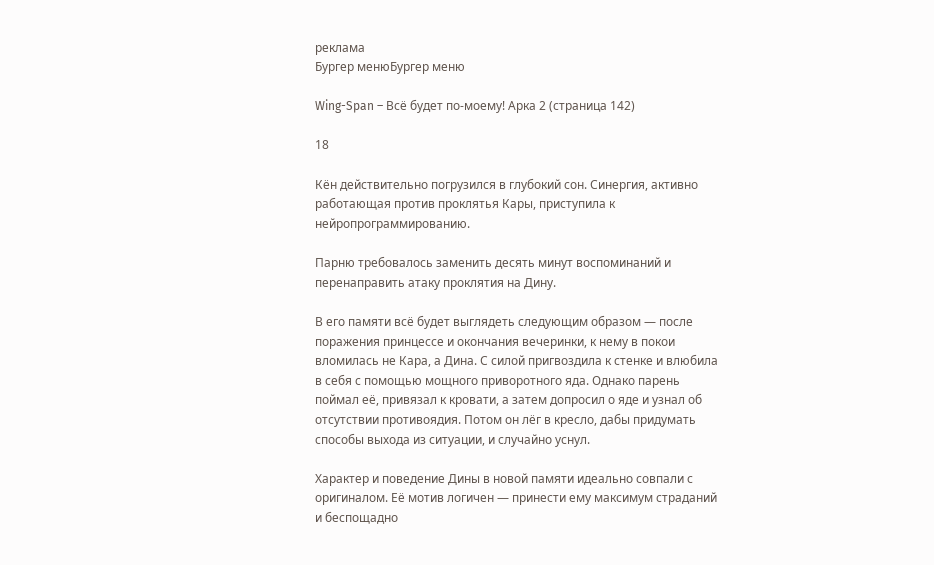реклама
Бургер менюБургер меню

Wing-Span – Всё будет по-моему! Арка 2 (страница 142)

18

Кён действительно погрузился в глубокий сон. Синергия, активно работающая против проклятья Кары, приступила к нейропрограммированию.

Парню требовалось заменить десять минут воспоминаний и перенаправить атаку проклятия на Дину.

В его памяти всё будет выглядеть следующим образом — после поражения принцессе и окончания вечеринки, к нему в покои вломилась не Кара, а Дина. С силой пригвоздила к стенке и влюбила в себя с помощью мощного приворотного яда. Однако парень поймал её, привязал к кровати, а затем допросил о яде и узнал об отсутствии противоядия. Потом он лёг в кресло, дабы придумать способы выхода из ситуации, и случайно уснул.

Характер и поведение Дины в новой памяти идеально совпали с оригиналом. Её мотив логичен — принести ему максимум страданий и беспощадно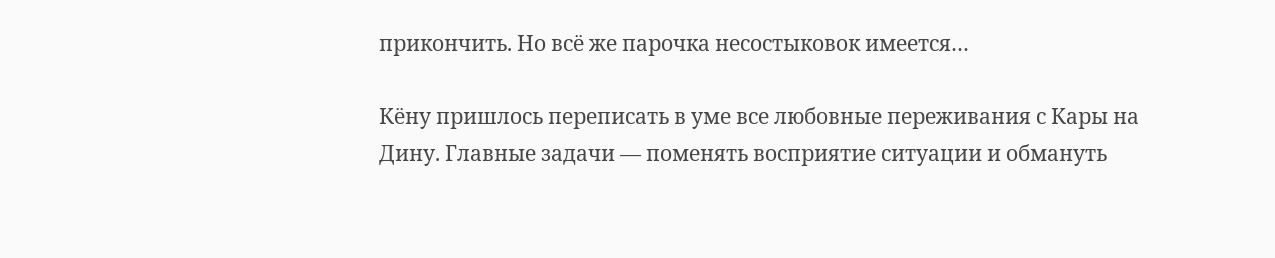прикончить. Но всё же парочка несостыковок имеется…

Кёну пришлось переписать в уме все любовные переживания с Кары на Дину. Главные задачи — поменять восприятие ситуации и обмануть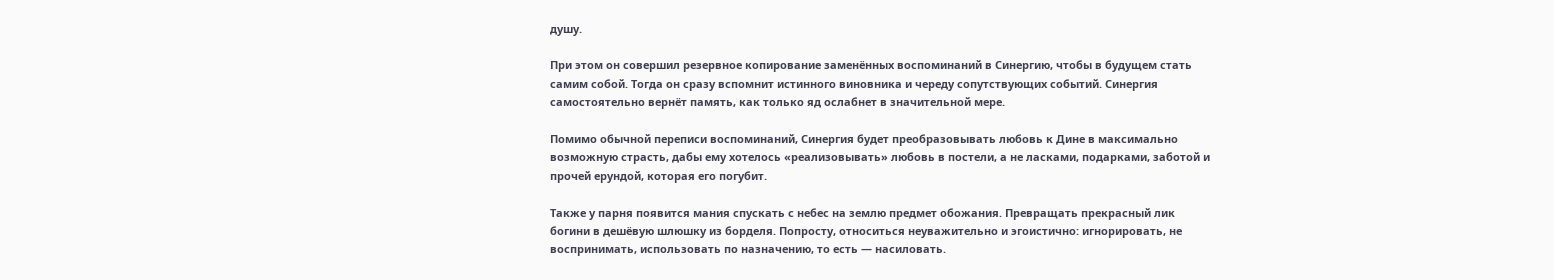душу.

При этом он совершил резервное копирование заменённых воспоминаний в Синергию, чтобы в будущем стать самим собой. Тогда он сразу вспомнит истинного виновника и череду сопутствующих событий. Синергия самостоятельно вернёт память, как только яд ослабнет в значительной мере.

Помимо обычной переписи воспоминаний, Синергия будет преобразовывать любовь к Дине в максимально возможную страсть, дабы ему хотелось «реализовывать» любовь в постели, а не ласками, подарками, заботой и прочей ерундой, которая его погубит.

Также у парня появится мания спускать с небес на землю предмет обожания. Превращать прекрасный лик богини в дешёвую шлюшку из борделя. Попросту, относиться неуважительно и эгоистично: игнорировать, не воспринимать, использовать по назначению, то есть — насиловать.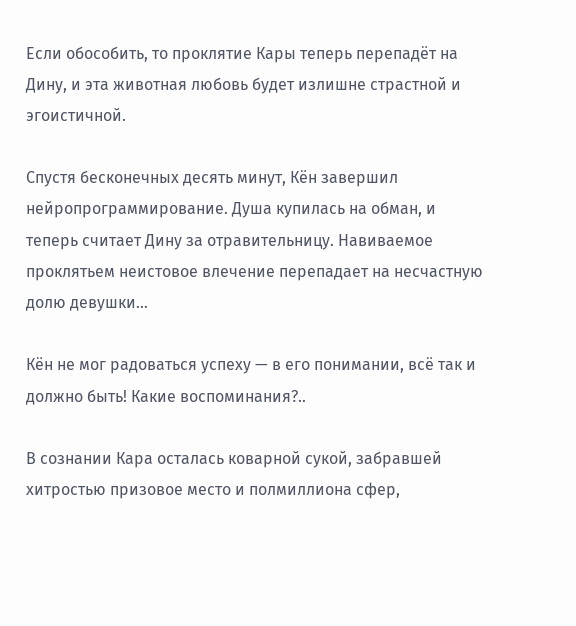Если обособить, то проклятие Кары теперь перепадёт на Дину, и эта животная любовь будет излишне страстной и эгоистичной.

Спустя бесконечных десять минут, Кён завершил нейропрограммирование. Душа купилась на обман, и теперь считает Дину за отравительницу. Навиваемое проклятьем неистовое влечение перепадает на несчастную долю девушки…

Кён не мог радоваться успеху — в его понимании, всё так и должно быть! Какие воспоминания?..

В сознании Кара осталась коварной сукой, забравшей хитростью призовое место и полмиллиона сфер,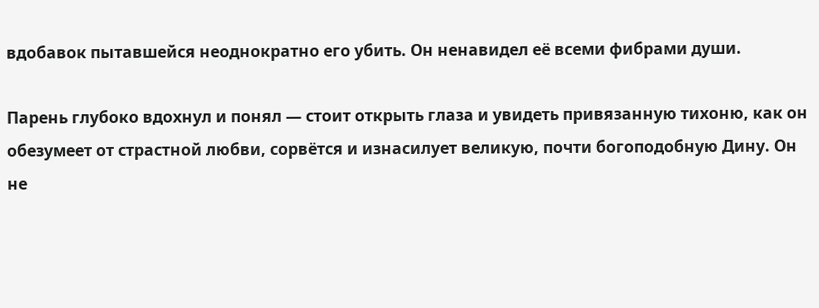вдобавок пытавшейся неоднократно его убить. Он ненавидел её всеми фибрами души.

Парень глубоко вдохнул и понял — стоит открыть глаза и увидеть привязанную тихоню, как он обезумеет от страстной любви, сорвётся и изнасилует великую, почти богоподобную Дину. Он не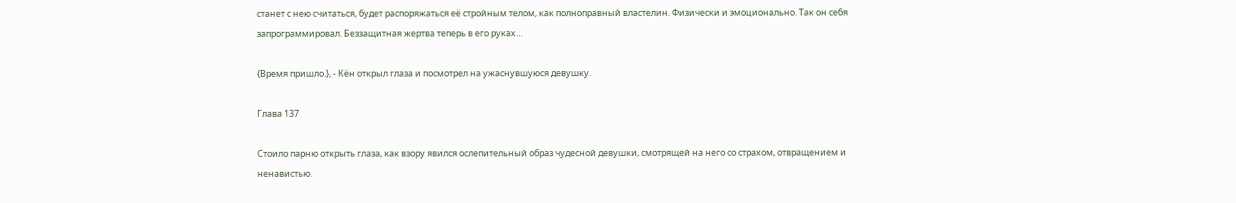станет с нею считаться, будет распоряжаться её стройным телом, как полноправный властелин. Физически и эмоционально. Так он себя запрограммировал. Беззащитная жертва теперь в его руках…

{Время пришло.}, - Кён открыл глаза и посмотрел на ужаснувшуюся девушку.

Глава 137

Стоило парню открыть глаза, как взору явился ослепительный образ чудесной девушки, смотрящей на него со страхом, отвращением и ненавистью.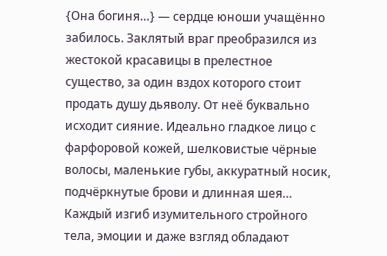{Она богиня…} — сердце юноши учащённо забилось. Заклятый враг преобразился из жестокой красавицы в прелестное существо, за один вздох которого стоит продать душу дьяволу. От неё буквально исходит сияние. Идеально гладкое лицо с фарфоровой кожей, шелковистые чёрные волосы, маленькие губы, аккуратный носик, подчёркнутые брови и длинная шея… Каждый изгиб изумительного стройного тела, эмоции и даже взгляд обладают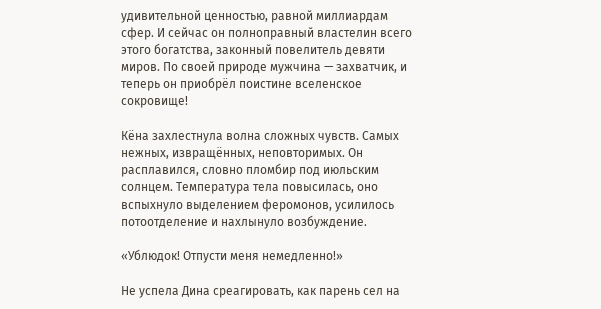удивительной ценностью, равной миллиардам сфер. И сейчас он полноправный властелин всего этого богатства, законный повелитель девяти миров. По своей природе мужчина — захватчик, и теперь он приобрёл поистине вселенское сокровище!

Кёна захлестнула волна сложных чувств. Самых нежных, извращённых, неповторимых. Он расплавился, словно пломбир под июльским солнцем. Температура тела повысилась, оно вспыхнуло выделением феромонов, усилилось потоотделение и нахлынуло возбуждение.

«Ублюдок! Отпусти меня немедленно!»

Не успела Дина среагировать, как парень сел на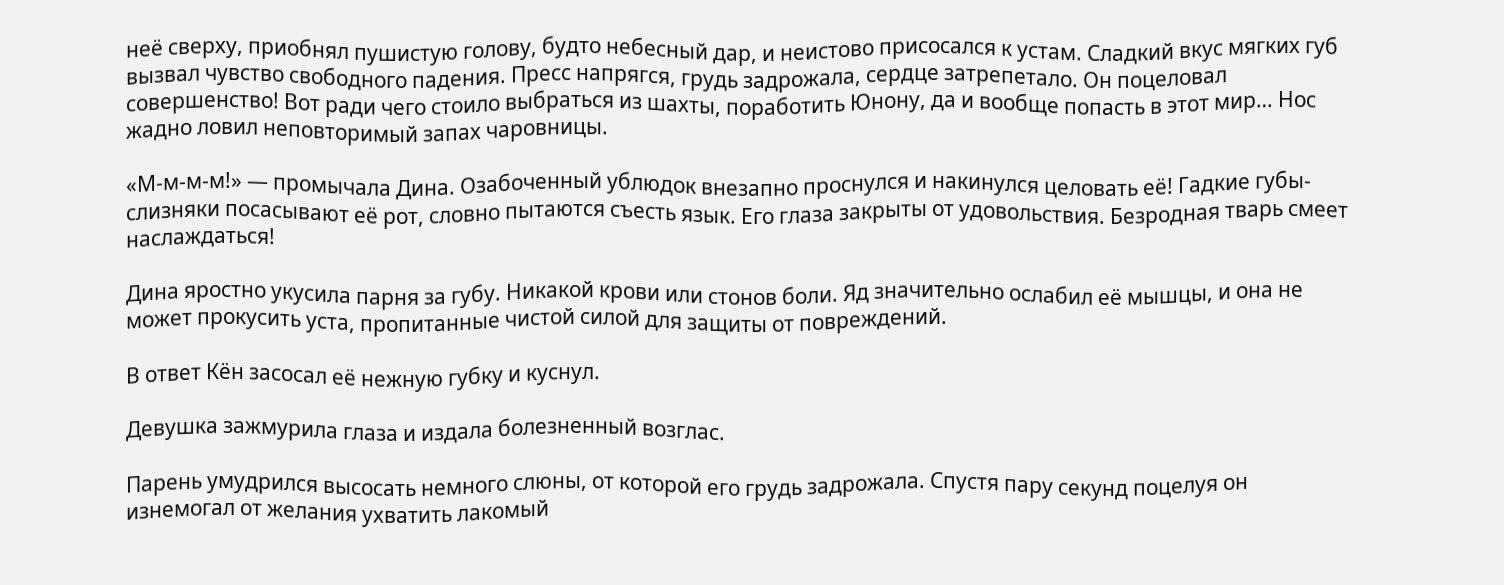неё сверху, приобнял пушистую голову, будто небесный дар, и неистово присосался к устам. Сладкий вкус мягких губ вызвал чувство свободного падения. Пресс напрягся, грудь задрожала, сердце затрепетало. Он поцеловал совершенство! Вот ради чего стоило выбраться из шахты, поработить Юнону, да и вообще попасть в этот мир… Нос жадно ловил неповторимый запах чаровницы.

«М-м-м-м!» — промычала Дина. Озабоченный ублюдок внезапно проснулся и накинулся целовать её! Гадкие губы-слизняки посасывают её рот, словно пытаются съесть язык. Его глаза закрыты от удовольствия. Безродная тварь смеет наслаждаться!

Дина яростно укусила парня за губу. Никакой крови или стонов боли. Яд значительно ослабил её мышцы, и она не может прокусить уста, пропитанные чистой силой для защиты от повреждений.

В ответ Кён засосал её нежную губку и куснул.

Девушка зажмурила глаза и издала болезненный возглас.

Парень умудрился высосать немного слюны, от которой его грудь задрожала. Спустя пару секунд поцелуя он изнемогал от желания ухватить лакомый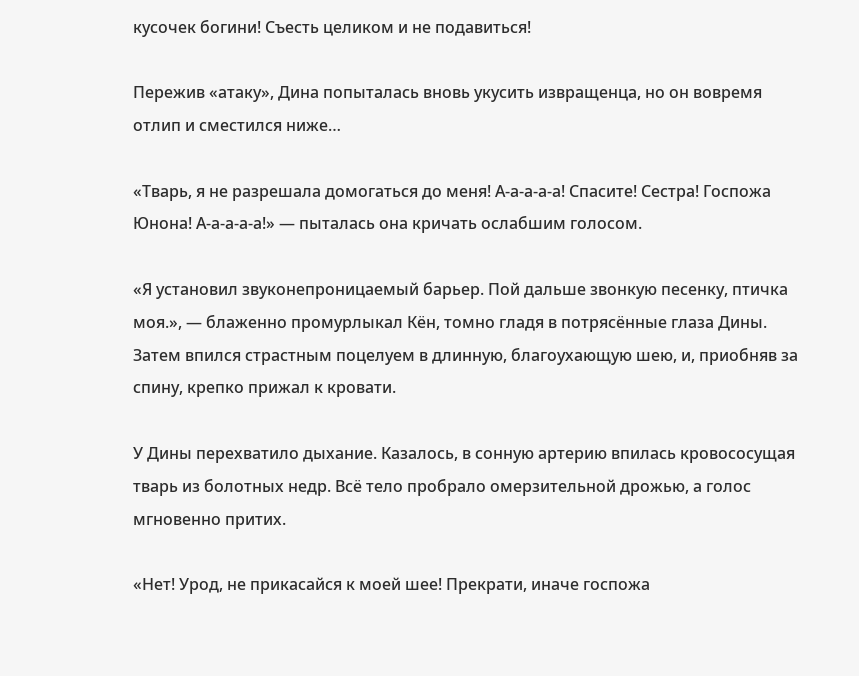кусочек богини! Съесть целиком и не подавиться!

Пережив «атаку», Дина попыталась вновь укусить извращенца, но он вовремя отлип и сместился ниже…

«Тварь, я не разрешала домогаться до меня! А-а-а-а-а! Спасите! Сестра! Госпожа Юнона! А-а-а-а-а!» — пыталась она кричать ослабшим голосом.

«Я установил звуконепроницаемый барьер. Пой дальше звонкую песенку, птичка моя.», — блаженно промурлыкал Кён, томно гладя в потрясённые глаза Дины. Затем впился страстным поцелуем в длинную, благоухающую шею, и, приобняв за спину, крепко прижал к кровати.

У Дины перехватило дыхание. Казалось, в сонную артерию впилась кровососущая тварь из болотных недр. Всё тело пробрало омерзительной дрожью, а голос мгновенно притих.

«Нет! Урод, не прикасайся к моей шее! Прекрати, иначе госпожа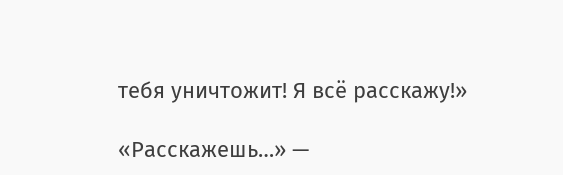тебя уничтожит! Я всё расскажу!»

«Расскажешь…» —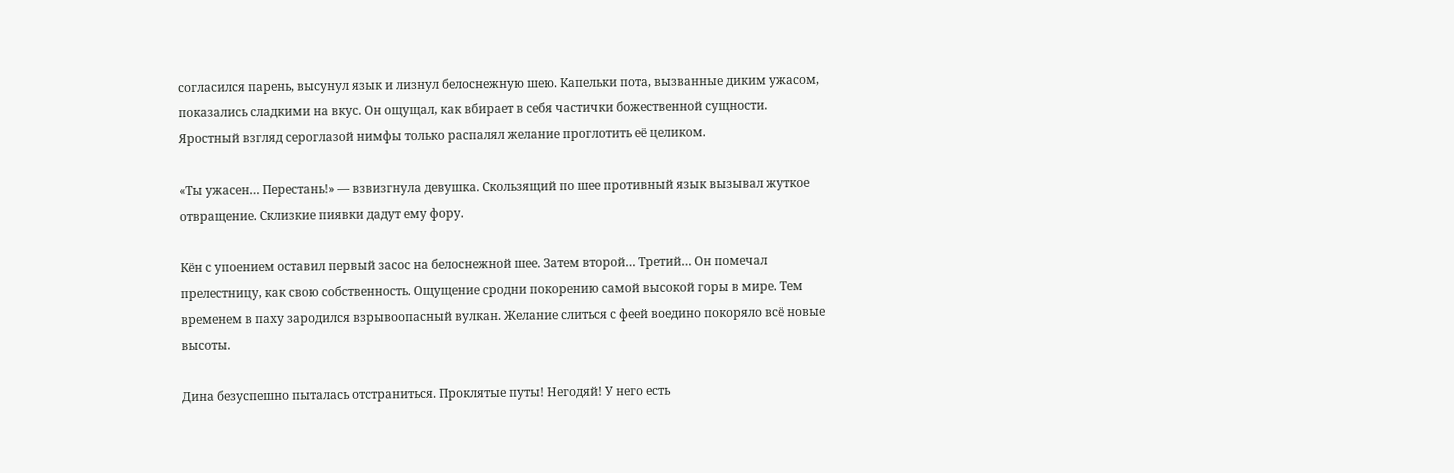согласился парень, высунул язык и лизнул белоснежную шею. Капельки пота, вызванные диким ужасом, показались сладкими на вкус. Он ощущал, как вбирает в себя частички божественной сущности. Яростный взгляд сероглазой нимфы только распалял желание проглотить её целиком.

«Ты ужасен… Перестань!» — взвизгнула девушка. Скользящий по шее противный язык вызывал жуткое отвращение. Склизкие пиявки дадут ему фору.

Кён с упоением оставил первый засос на белоснежной шее. Затем второй… Третий… Он помечал прелестницу, как свою собственность. Ощущение сродни покорению самой высокой горы в мире. Тем временем в паху зародился взрывоопасный вулкан. Желание слиться с феей воедино покоряло всё новые высоты.

Дина безуспешно пыталась отстраниться. Проклятые путы! Негодяй! У него есть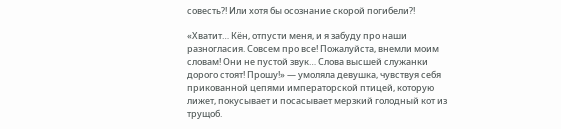совесть?! Или хотя бы осознание скорой погибели?!

«Хватит… Кён, отпусти меня, и я забуду про наши разногласия. Совсем про все! Пожалуйста, внемли моим словам! Они не пустой звук… Слова высшей служанки дорого стоят! Прошу!» — умоляла девушка, чувствуя себя прикованной цепями императорской птицей, которую лижет, покусывает и посасывает мерзкий голодный кот из трущоб.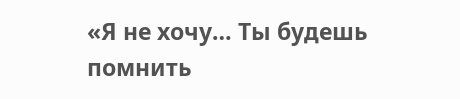«Я не хочу… Ты будешь помнить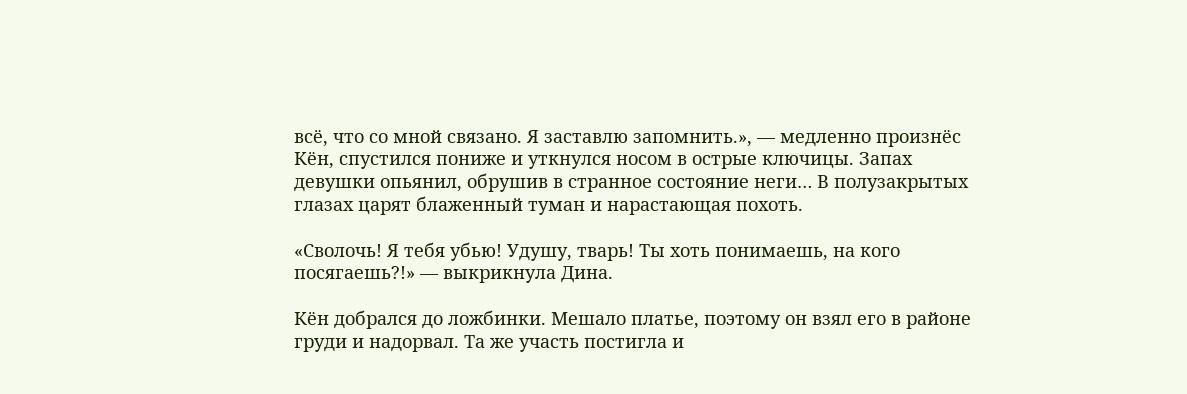всё, что со мной связано. Я заставлю запомнить.», — медленно произнёс Кён, спустился пониже и уткнулся носом в острые ключицы. Запах девушки опьянил, обрушив в странное состояние неги… В полузакрытых глазах царят блаженный туман и нарастающая похоть.

«Сволочь! Я тебя убью! Удушу, тварь! Ты хоть понимаешь, на кого посягаешь?!» — выкрикнула Дина.

Кён добрался до ложбинки. Мешало платье, поэтому он взял его в районе груди и надорвал. Та же участь постигла и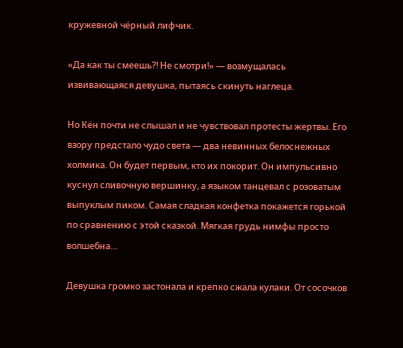кружевной чёрный лифчик.

«Да как ты смеешь?! Не смотри!» — возмущалась извивающаяся девушка, пытаясь скинуть наглеца.

Но Кён почти не слышал и не чувствовал протесты жертвы. Его взору предстало чудо света — два невинных белоснежных холмика. Он будет первым, кто их покорит. Он импульсивно куснул сливочную вершинку, а языком танцевал с розоватым выпуклым пиком. Самая сладкая конфетка покажется горькой по сравнению с этой сказкой. Мягкая грудь нимфы просто волшебна…

Девушка громко застонала и крепко сжала кулаки. От сосочков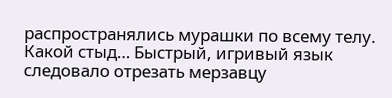распространялись мурашки по всему телу. Какой стыд… Быстрый, игривый язык следовало отрезать мерзавцу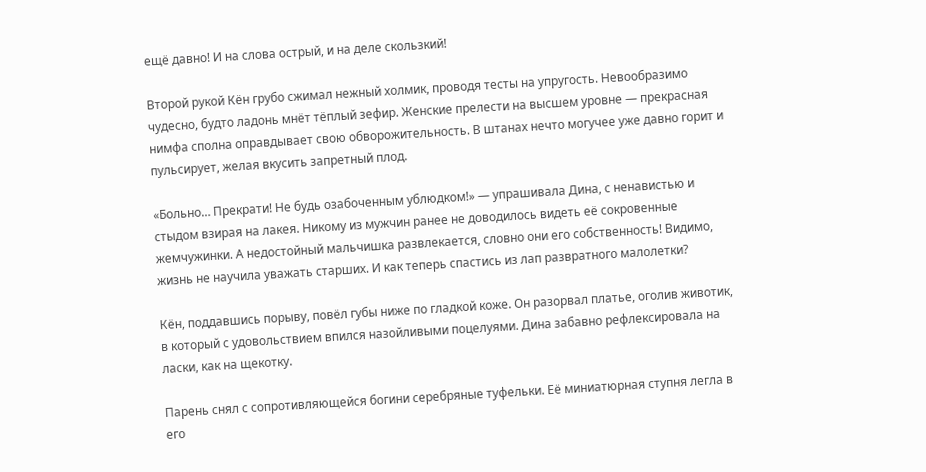ещё давно! И на слова острый, и на деле скользкий!

Второй рукой Кён грубо сжимал нежный холмик, проводя тесты на упругость. Невообразимо чудесно, будто ладонь мнёт тёплый зефир. Женские прелести на высшем уровне — прекрасная нимфа сполна оправдывает свою обворожительность. В штанах нечто могучее уже давно горит и пульсирует, желая вкусить запретный плод.

«Больно… Прекрати! Не будь озабоченным ублюдком!» — упрашивала Дина, с ненавистью и стыдом взирая на лакея. Никому из мужчин ранее не доводилось видеть её сокровенные жемчужинки. А недостойный мальчишка развлекается, словно они его собственность! Видимо, жизнь не научила уважать старших. И как теперь спастись из лап развратного малолетки?

Кён, поддавшись порыву, повёл губы ниже по гладкой коже. Он разорвал платье, оголив животик, в который с удовольствием впился назойливыми поцелуями. Дина забавно рефлексировала на ласки, как на щекотку.

Парень снял с сопротивляющейся богини серебряные туфельки. Её миниатюрная ступня легла в его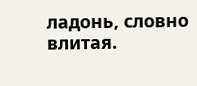ладонь, словно влитая.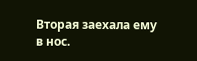Вторая заехала ему в нос.